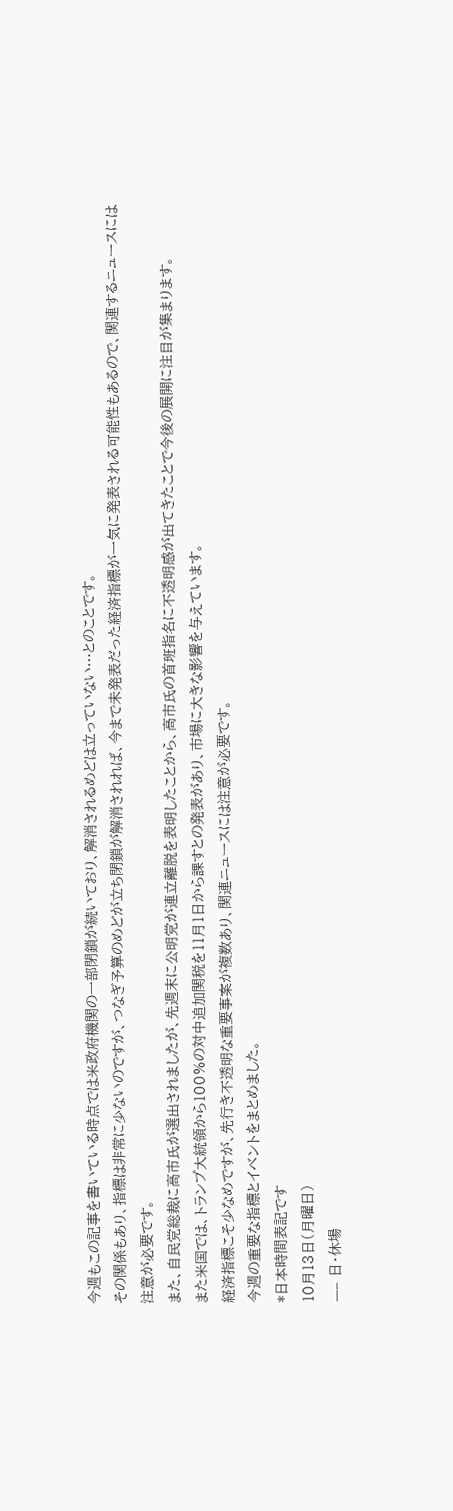今週もこの記事を書いている時点では米政府機関の一部閉鎖が続いており、解消されるめどは立っていない…とのことです。
その関係もあり、指標は非常に少ないのですが、つなぎ予算のめどが立ち閉鎖が解消されれば、今まで未発表だった経済指標が一気に発表される可能性もあるので、関連するニュースには注意が必要です。
また、自民党総裁に高市氏が選出されましたが、先週末に公明党が連立離脱を表明したことから、高市氏の首班指名に不透明感が出てきたことで今後の展開に注目が集まります。
また米国では、トランプ大統領から100%の対中追加関税を11月1日から課すとの発表があり、市場に大きな影響を与えています。
経済指標こそ少なめですが、先行き不透明な重要事案が複数あり、関連ニュースには注意が必要です。
今週の重要な指標とイベントをまとめました。
*日本時間表記です
10月13日(月曜日)
—– 日・休場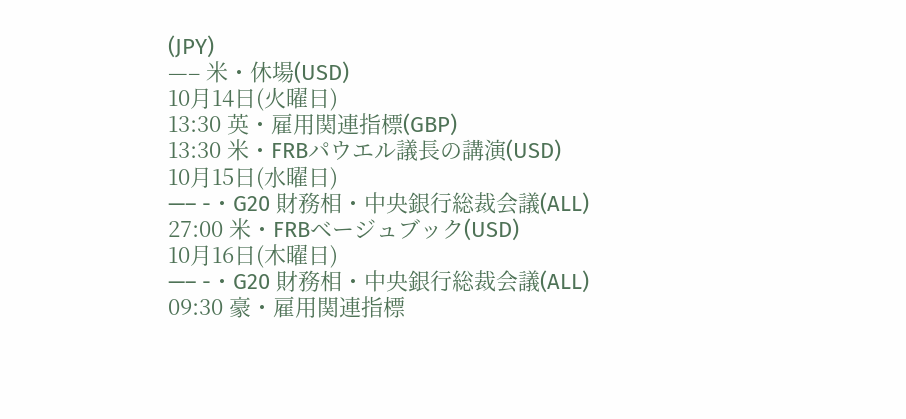(JPY)
—– 米・休場(USD)
10月14日(火曜日)
13:30 英・雇用関連指標(GBP)
13:30 米・FRBパウエル議長の講演(USD)
10月15日(水曜日)
—– -・G20 財務相・中央銀行総裁会議(ALL)
27:00 米・FRBベージュブック(USD)
10月16日(木曜日)
—– -・G20 財務相・中央銀行総裁会議(ALL)
09:30 豪・雇用関連指標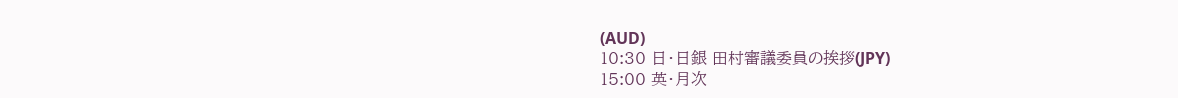(AUD)
10:30 日・日銀 田村審議委員の挨拶(JPY)
15:00 英・月次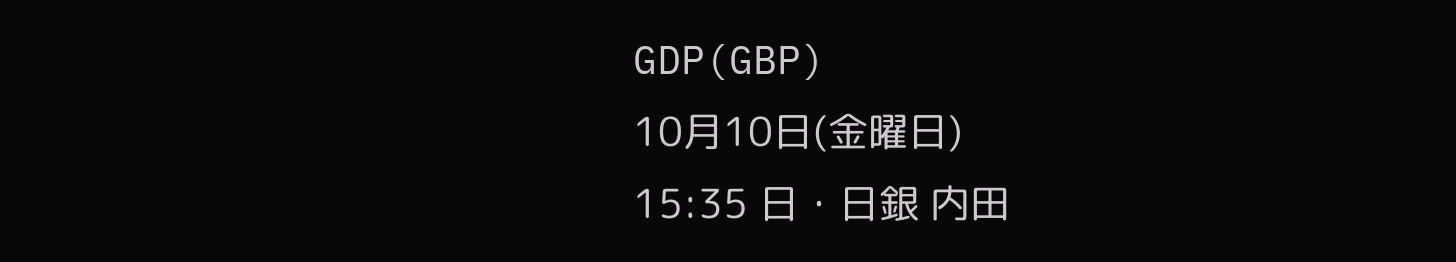GDP(GBP)
10月10日(金曜日)
15:35 日・日銀 内田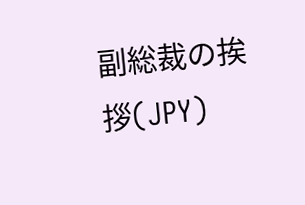副総裁の挨拶(JPY)